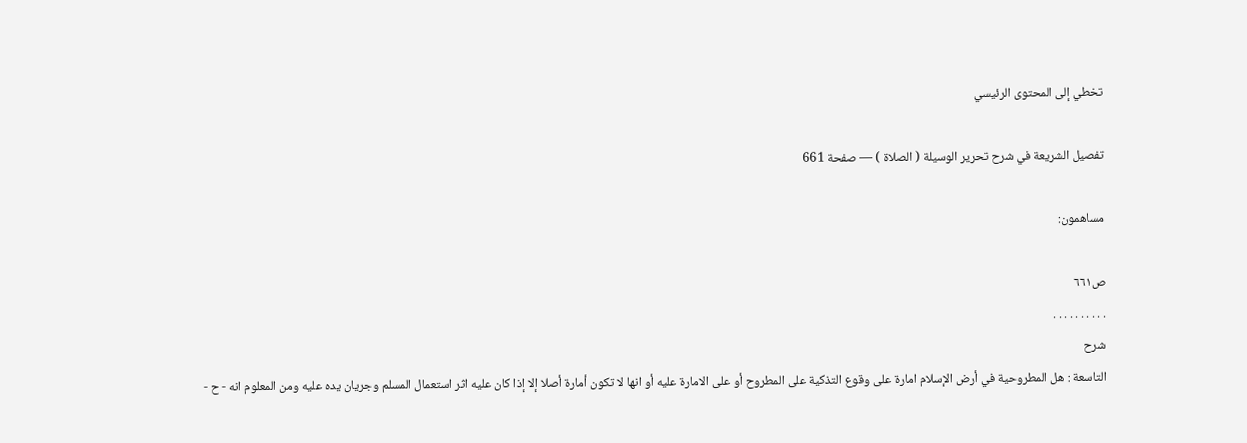تخطي إلى المحتوى الرئيسي

تفصيل الشريعة في شرح تحرير الوسيلة ( الصلاة ) — صفحة 661

مساهمون:

ص٦٦١
. . . . . . . . . .
شرح
التاسعة : هل المطروحية في أرض الإسلام امارة على وقوع التذكية على المطروح أو على الامارة عليه أو انها لا تكون أمارة أصلا إلا إذا كان عليه اثر استعمال المسلم وجريان يده عليه ومن المعلوم انه - ح -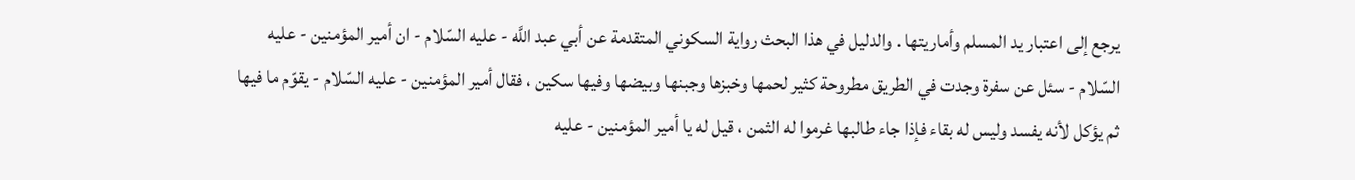يرجع إلى اعتبار يد المسلم وأماريتها . والدليل في هذا البحث رواية السكوني المتقدمة عن أبي عبد اللَّه - عليه السّلام - ان أمير المؤمنين - عليه السّلام - سئل عن سفرة وجدت في الطريق مطروحة كثير لحمها وخبزها وجبنها وبيضها وفيها سكين ، فقال أمير المؤمنين - عليه السّلام - يقوّم ما فيها ثم يؤكل لأنه يفسد وليس له بقاء فإذا جاء طالبها غرموا له الثمن ، قيل له يا أمير المؤمنين - عليه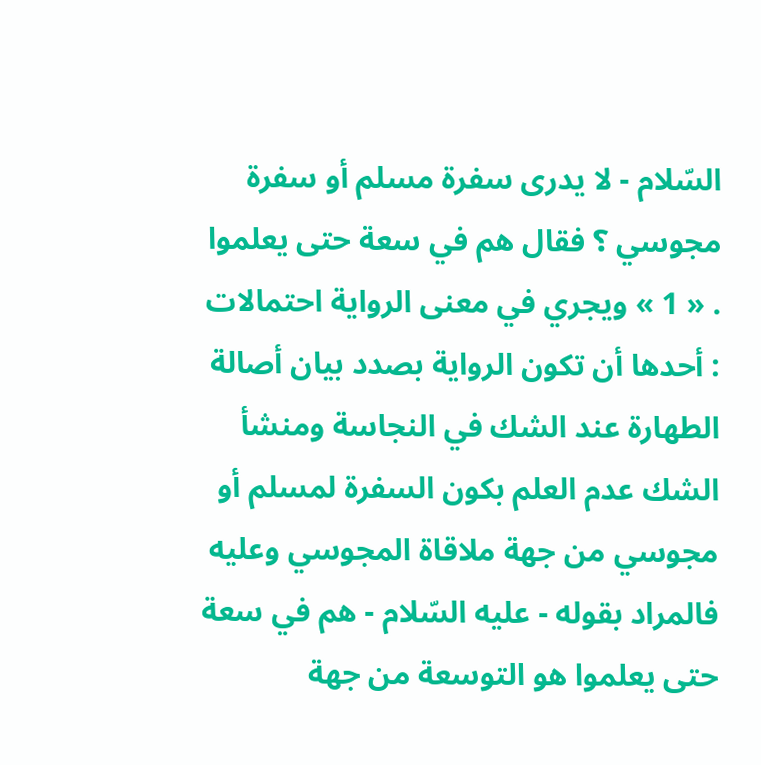السّلام - لا يدرى سفرة مسلم أو سفرة مجوسي ؟ فقال هم في سعة حتى يعلموا . « 1 » ويجري في معنى الرواية احتمالات : أحدها أن تكون الرواية بصدد بيان أصالة الطهارة عند الشك في النجاسة ومنشأ الشك عدم العلم بكون السفرة لمسلم أو مجوسي من جهة ملاقاة المجوسي وعليه فالمراد بقوله - عليه السّلام - هم في سعة حتى يعلموا هو التوسعة من جهة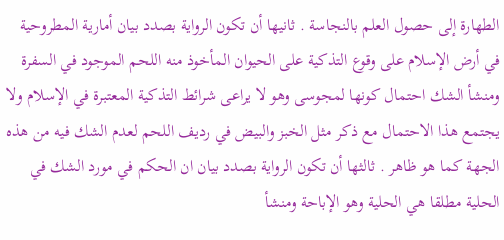الطهارة إلى حصول العلم بالنجاسة . ثانيها أن تكون الرواية بصدد بيان أمارية المطروحية في أرض الإسلام على وقوع التذكية على الحيوان المأخوذ منه اللحم الموجود في السفرة ومنشأ الشك احتمال كونها لمجوسى وهو لا يراعى شرائط التذكية المعتبرة في الإسلام ولا يجتمع هذا الاحتمال مع ذكر مثل الخبز والبيض في رديف اللحم لعدم الشك فيه من هذه الجهة كما هو ظاهر . ثالثها أن تكون الرواية بصدد بيان ان الحكم في مورد الشك في الحلية مطلقا هي الحلية وهو الإباحة ومنشأ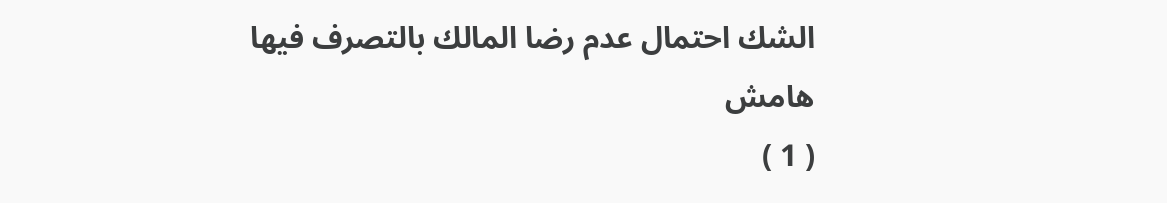الشك احتمال عدم رضا المالك بالتصرف فيها
هامش
( 1 )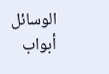الوسائل أبواب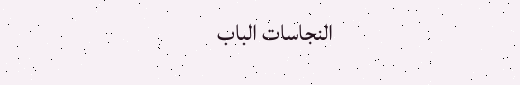النجاسات الباب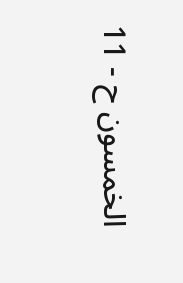الخمسون ح - 11